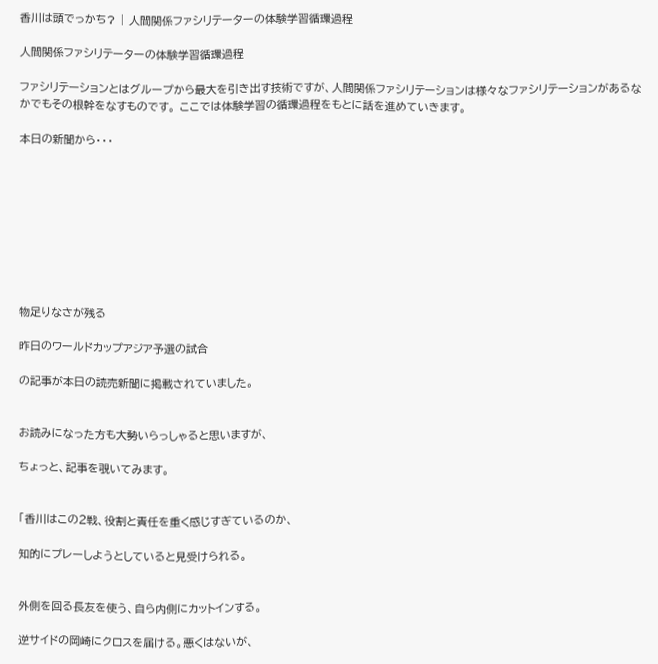香川は頭でっかち? | 人間関係ファシリテーターの体験学習循環過程

人間関係ファシリテーターの体験学習循環過程

ファシリテーションとはグループから最大を引き出す技術ですが、人間関係ファシリテーションは様々なファシリテーションがあるなかでもその根幹をなすものです。 ここでは体験学習の循環過程をもとに話を進めていきます。

本日の新聞から・・・









物足りなさが残る

昨日のワールドカップアジア予選の試合

の記事が本日の読売新聞に掲載されていました。


お読みになった方も大勢いらっしゃると思いますが、

ちょっと、記事を覗いてみます。


「香川はこの2戦、役割と責任を重く感じすぎているのか、

知的にプレーしようとしていると見受けられる。


外側を回る長友を使う、自ら内側にカットインする。

逆サイドの岡崎にクロスを届ける。悪くはないが、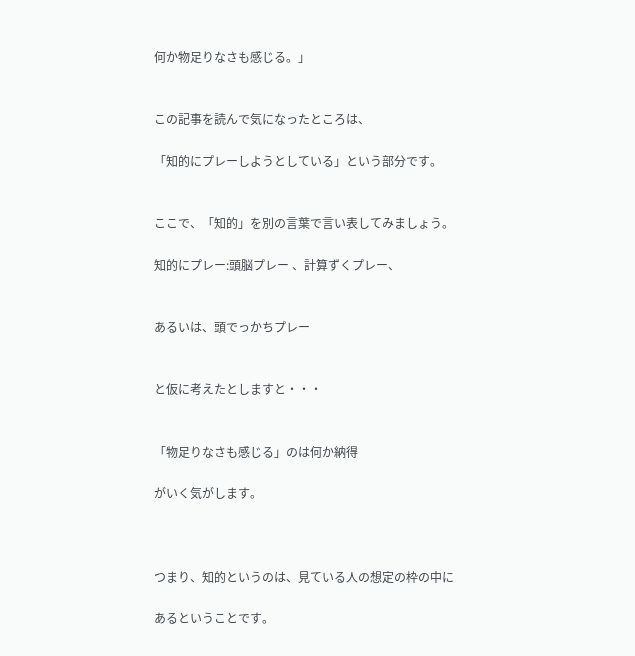何か物足りなさも感じる。」


この記事を読んで気になったところは、

「知的にプレーしようとしている」という部分です。


ここで、「知的」を別の言葉で言い表してみましょう。

知的にプレー:頭脳プレー 、計算ずくプレー、


あるいは、頭でっかちプレー


と仮に考えたとしますと・・・


「物足りなさも感じる」のは何か納得

がいく気がします。



つまり、知的というのは、見ている人の想定の枠の中に

あるということです。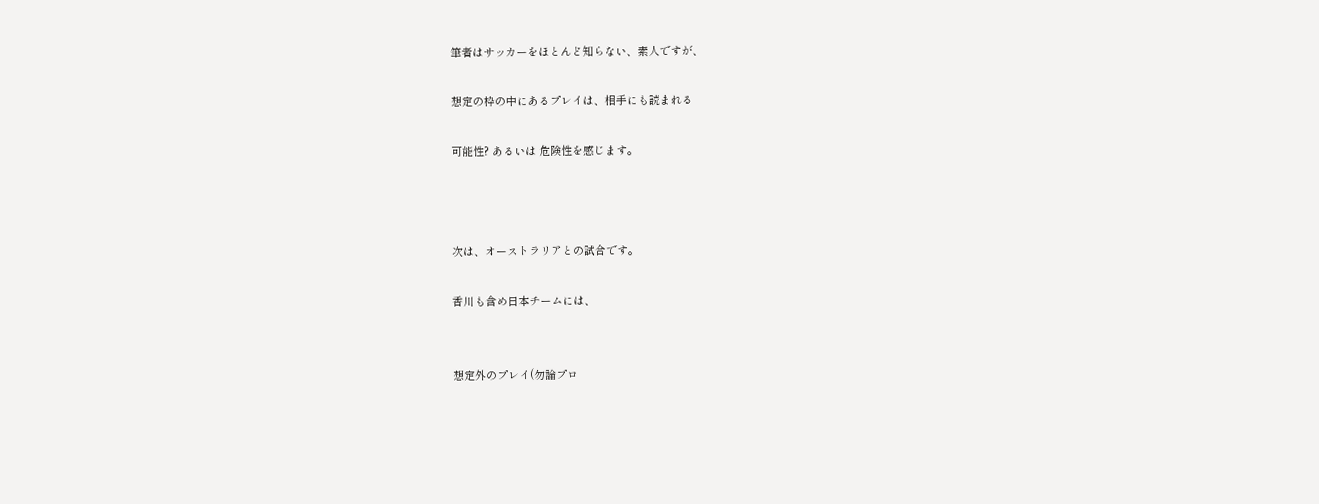筆者はサッカーをほとんど知らない、素人ですが、

想定の枠の中にあるプレイは、相手にも読まれる

可能性? あるいは 危険性を感じます。



次は、オーストラリアとの試合です。

香川も含め日本チームには、


想定外のプレイ(勿論プロ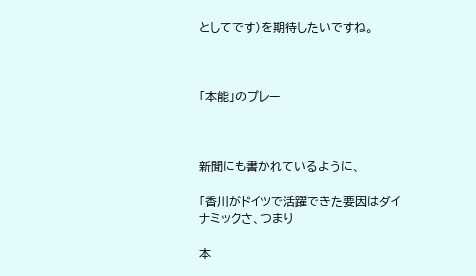としてです)を期待したいですね。



「本能」のプレー



新聞にも書かれているように、

「香川がドイツで活躍できた要因はダイナミックさ、つまり

本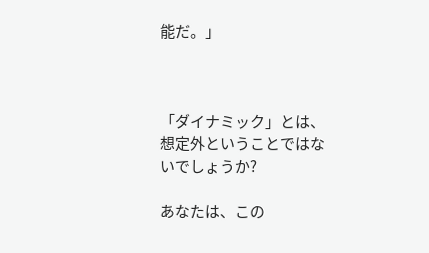能だ。」



「ダイナミック」とは、想定外ということではないでしょうか?

あなたは、この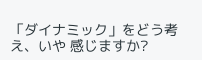「ダイナミック」をどう考え、いや 感じますか?